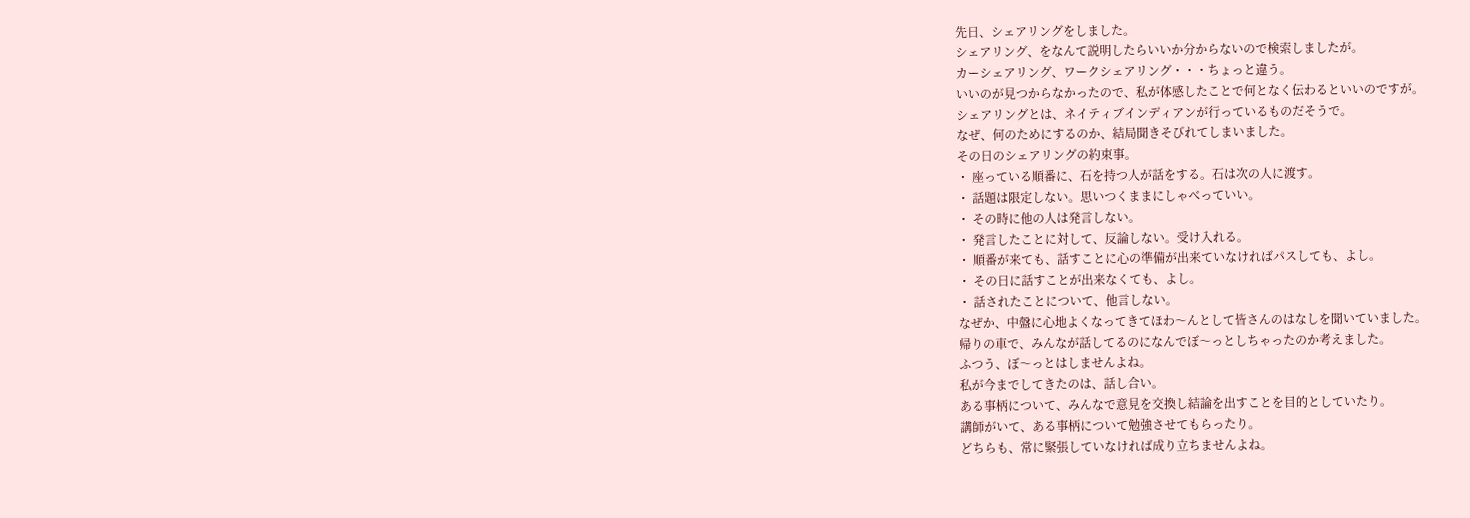先日、シェアリングをしました。
シェアリング、をなんて説明したらいいか分からないので検索しましたが。
カーシェアリング、ワークシェアリング・・・ちょっと違う。
いいのが見つからなかったので、私が体感したことで何となく伝わるといいのですが。
シェアリングとは、ネイティブインディアンが行っているものだそうで。
なぜ、何のためにするのか、結局聞きそびれてしまいました。
その日のシェアリングの約束事。
・ 座っている順番に、石を持つ人が話をする。石は次の人に渡す。
・ 話題は限定しない。思いつくままにしゃべっていい。
・ その時に他の人は発言しない。
・ 発言したことに対して、反論しない。受け入れる。
・ 順番が来ても、話すことに心の準備が出来ていなければパスしても、よし。
・ その日に話すことが出来なくても、よし。
・ 話されたことについて、他言しない。
なぜか、中盤に心地よくなってきてほわ〜んとして皆さんのはなしを聞いていました。
帰りの車で、みんなが話してるのになんでぼ〜っとしちゃったのか考えました。
ふつう、ぼ〜っとはしませんよね。
私が今までしてきたのは、話し合い。
ある事柄について、みんなで意見を交換し結論を出すことを目的としていたり。
講師がいて、ある事柄について勉強させてもらったり。
どちらも、常に緊張していなければ成り立ちませんよね。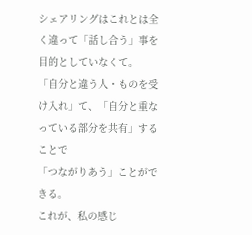シェアリングはこれとは全く違って「話し合う」事を目的としていなくて。
「自分と違う人・ものを受け入れ」て、「自分と重なっている部分を共有」することで
「つながりあう」ことができる。
これが、私の感じ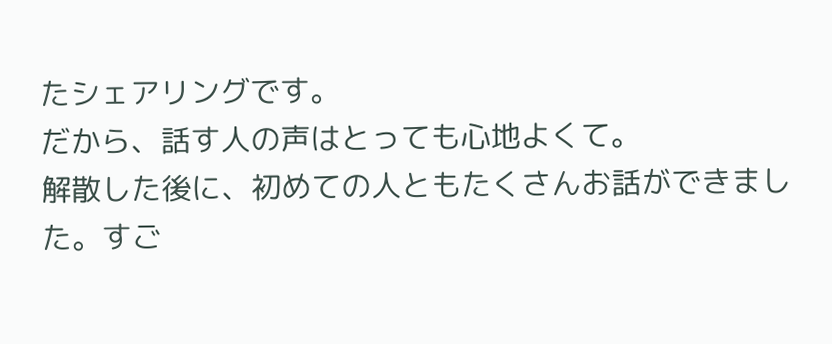たシェアリングです。
だから、話す人の声はとっても心地よくて。
解散した後に、初めての人ともたくさんお話ができました。すご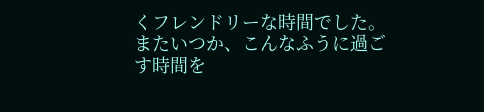くフレンドリーな時間でした。
またいつか、こんなふうに過ごす時間を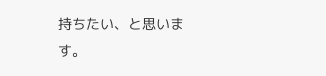持ちたい、と思います。